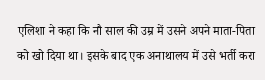एलिशा ने कहा कि नौ साल की उम्र में उसने अपने माता-पिता को खो दिया था। इसके बाद एक अनाथालय में उसे भर्ती करा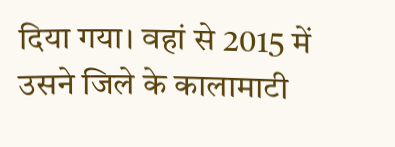दिया गया। वहां से 2015 में उसने जिले के कालामाटी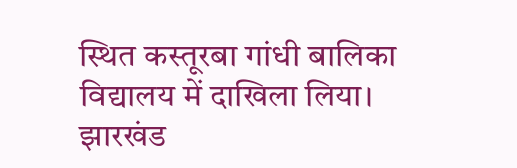स्थित कस्तूरबा गांधी बालिका विद्यालय में दाखिला लिया।
झारखंड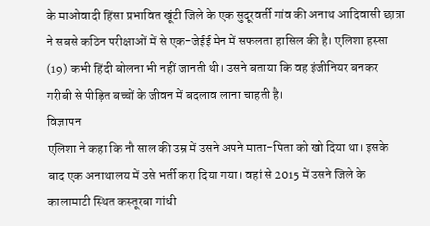के माओवादी हिंसा प्रभावित खूंटी जिले के एक सुदूरवर्ती गांव की अनाथ आदिवासी छात्रा ने सबसे कठिन परीक्षाओं में से एक-जेईई मेन में सफलता हासिल की है। एलिशा हस्सा (19) कभी हिंदी बोलना भी नहीं जानती थी। उसने बताया कि वह इंजीनियर बनकर गरीबी से पीड़ित बच्चों के जीवन में बदलाव लाना चाहती है।
विज्ञापन
एलिशा ने कहा कि नौ साल की उम्र में उसने अपने माता-पिता को खो दिया था। इसके बाद एक अनाथालय में उसे भर्ती करा दिया गया। वहां से 2015 में उसने जिले के कालामाटी स्थित कस्तूरबा गांधी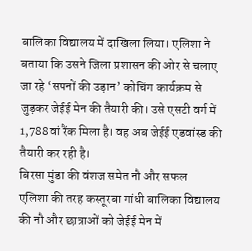बालिका विद्यालय में दाखिला लिया। एलिशा ने बताया कि उसने जिला प्रशासन की ओर से चलाए जा रहे ‘सपनों की उड़ान’ कोचिंग कार्यक्रम से जुड़कर जेईई मेन की तैयारी की। उसे एसटी वर्ग में 1,788वां रैंक मिला है। वह अब जेईई एडवांस्ड की तैयारी कर रही है।
बिरसा मुंडा की वंशज समेत नौ और सफल
एलिशा की तरह कस्तूरबा गांधी बालिका विद्यालय की नौ और छात्राओं को जेईई मेन में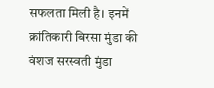सफलता मिली है। इनमें क्रांतिकारी बिरसा मुंडा की वंशज सरस्वती मुंडा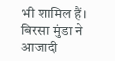भी शामिल हैं। बिरसा मुंडा ने आजादी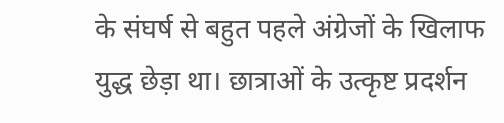के संघर्ष से बहुत पहले अंग्रेजों के खिलाफ युद्ध छेड़ा था। छात्राओं के उत्कृष्ट प्रदर्शन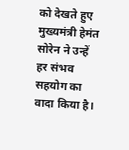को देखते हुए मुख्यमंत्री हेमंत सोरेन ने उन्हें हर संभव सहयोग का वादा किया है।